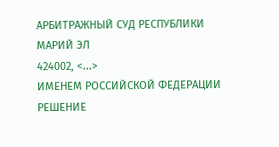АРБИТРАЖНЫЙ СУД РЕСПУБЛИКИ МАРИЙ ЭЛ
424002, <...>
ИМЕНЕМ РОССИЙСКОЙ ФЕДЕРАЦИИ
РЕШЕНИЕ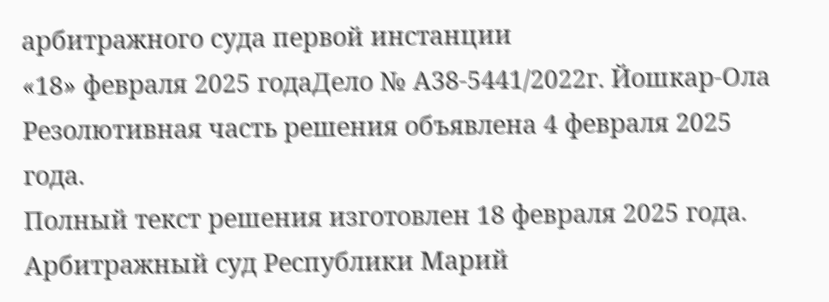арбитражного суда первой инстанции
«18» февраля 2025 годаДело № А38-5441/2022г. Йошкар-Ола
Резолютивная часть решения объявлена 4 февраля 2025 года.
Полный текст решения изготовлен 18 февраля 2025 года.
Арбитражный суд Республики Марий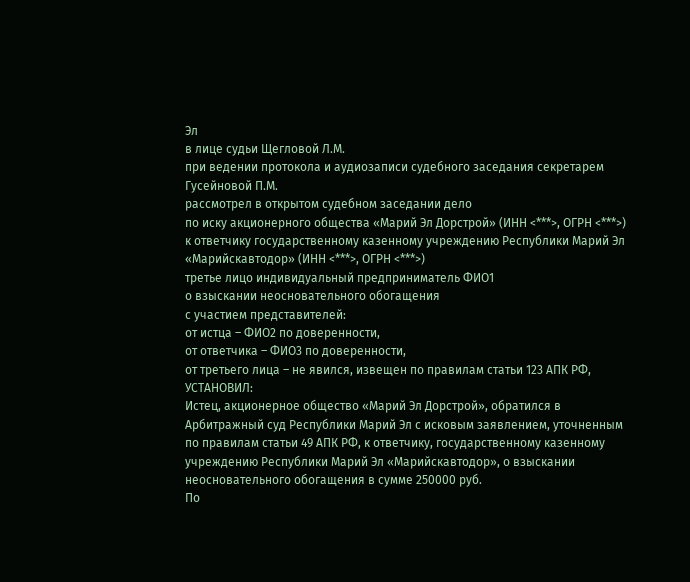Эл
в лице судьи Щегловой Л.М.
при ведении протокола и аудиозаписи судебного заседания секретарем Гусейновой П.М.
рассмотрел в открытом судебном заседании дело
по иску акционерного общества «Марий Эл Дорстрой» (ИНН <***>, ОГРН <***>)
к ответчику государственному казенному учреждению Республики Марий Эл «Марийскавтодор» (ИНН <***>, ОГРН <***>)
третье лицо индивидуальный предприниматель ФИО1
о взыскании неосновательного обогащения
с участием представителей:
от истца – ФИО2 по доверенности,
от ответчика – ФИО3 по доверенности,
от третьего лица – не явился, извещен по правилам статьи 123 АПК РФ,
УСТАНОВИЛ:
Истец, акционерное общество «Марий Эл Дорстрой», обратился в Арбитражный суд Республики Марий Эл с исковым заявлением, уточненным по правилам статьи 49 АПК РФ, к ответчику, государственному казенному учреждению Республики Марий Эл «Марийскавтодор», о взыскании неосновательного обогащения в сумме 250000 руб.
По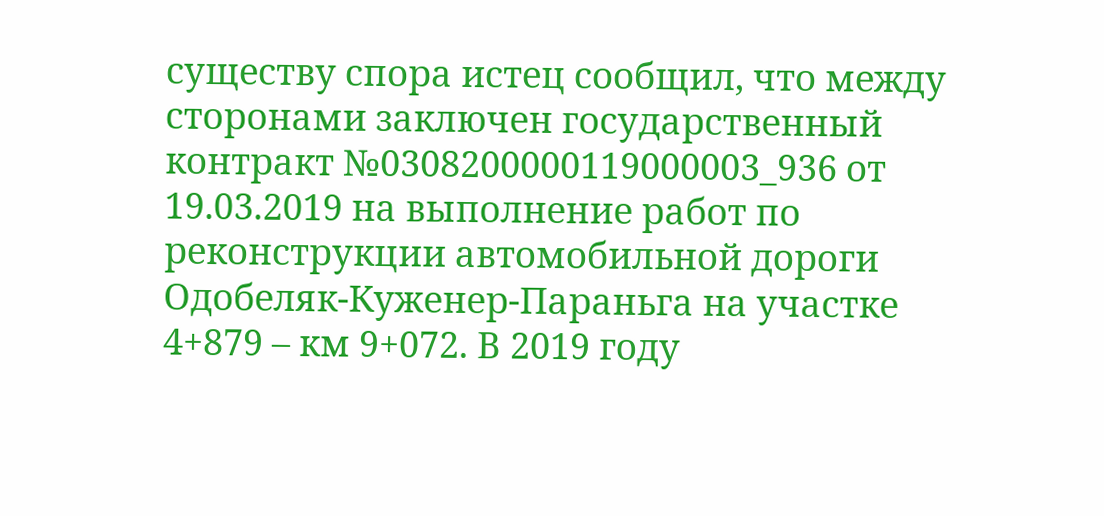существу спора истец сообщил, что между сторонами заключен государственный контракт №0308200000119000003_936 от 19.03.2019 на выполнение работ по реконструкции автомобильной дороги Одобеляк-Куженер-Параньга на участке 4+879 – км 9+072. В 2019 году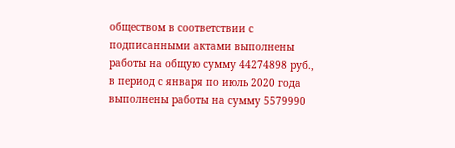обществом в соответствии с подписанными актами выполнены работы на общую сумму 44274898 руб., в период с января по июль 2020 года выполнены работы на сумму 5579990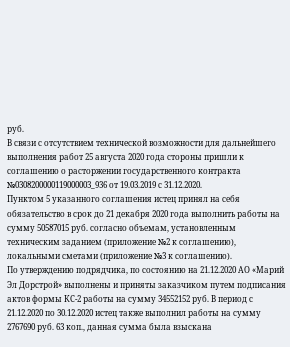руб.
В связи с отсутствием технической возможности для дальнейшего выполнения работ 25 августа 2020 года стороны пришли к соглашению о расторжении государственного контракта №0308200000119000003_936 от 19.03.2019 с 31.12.2020.
Пунктом 5 указанного соглашения истец принял на себя обязательство в срок до 21 декабря 2020 года выполнить работы на сумму 50587015 руб. согласно объемам, установленным техническим заданием (приложение №2 к соглашению), локальными сметами (приложение №3 к соглашению).
По утверждению подрядчика, по состоянию на 21.12.2020 АО «Марий Эл Дорстрой» выполнены и приняты заказчиком путем подписания актов формы КС-2 работы на сумму 34552152 руб. В период с 21.12.2020 по 30.12.2020 истец также выполнил работы на сумму 2767690 руб. 63 коп., данная сумма была взыскана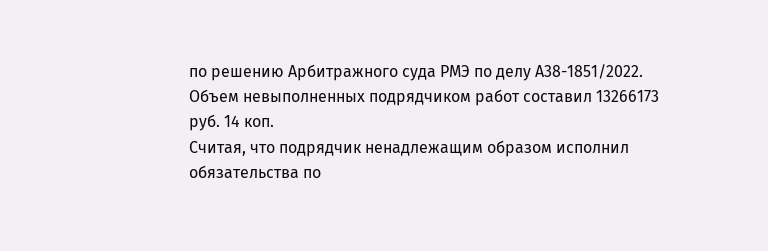по решению Арбитражного суда РМЭ по делу А38-1851/2022.
Объем невыполненных подрядчиком работ составил 13266173 руб. 14 коп.
Считая, что подрядчик ненадлежащим образом исполнил обязательства по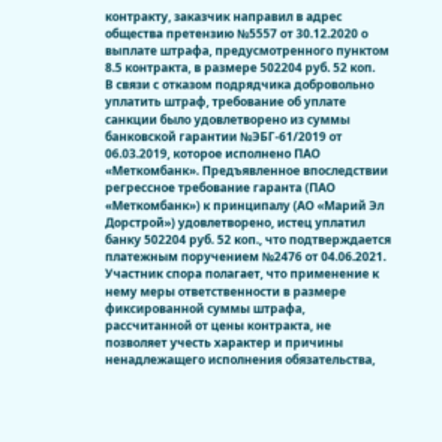контракту, заказчик направил в адрес общества претензию №5557 от 30.12.2020 о выплате штрафа, предусмотренного пунктом 8.5 контракта, в размере 502204 руб. 52 коп.
В связи с отказом подрядчика добровольно уплатить штраф, требование об уплате санкции было удовлетворено из суммы банковской гарантии №ЭБГ-61/2019 от 06.03.2019, которое исполнено ПАО «Меткомбанк». Предъявленное впоследствии регрессное требование гаранта (ПАО «Меткомбанк») к принципалу (АО «Марий Эл Дорстрой») удовлетворено, истец уплатил банку 502204 руб. 52 коп., что подтверждается платежным поручением №2476 от 04.06.2021.
Участник спора полагает, что применение к нему меры ответственности в размере фиксированной суммы штрафа, рассчитанной от цены контракта, не позволяет учесть характер и причины ненадлежащего исполнения обязательства,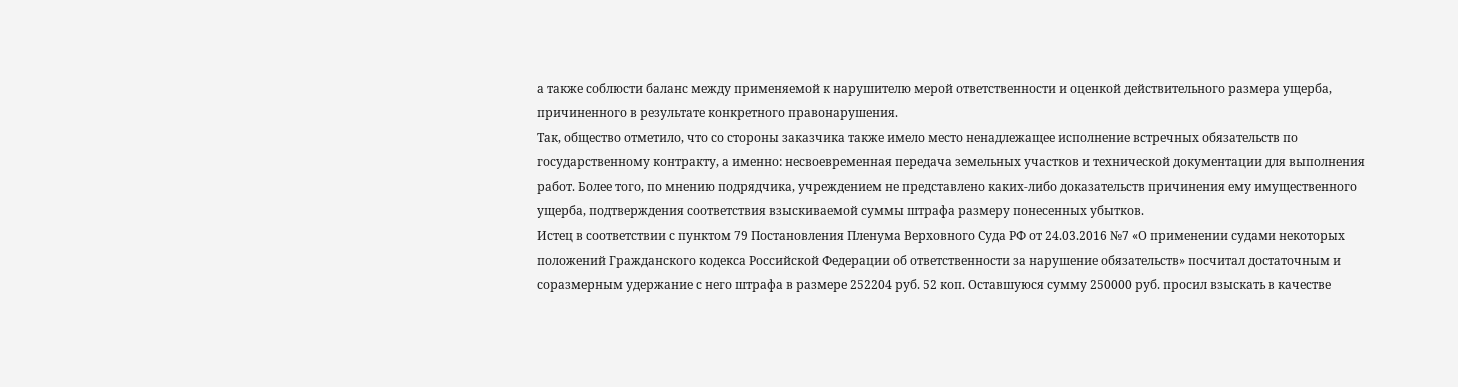а также соблюсти баланс между применяемой к нарушителю мерой ответственности и оценкой действительного размера ущерба, причиненного в результате конкретного правонарушения.
Так, общество отметило, что со стороны заказчика также имело место ненадлежащее исполнение встречных обязательств по государственному контракту, а именно: несвоевременная передача земельных участков и технической документации для выполнения работ. Более того, по мнению подрядчика, учреждением не представлено каких-либо доказательств причинения ему имущественного ущерба, подтверждения соответствия взыскиваемой суммы штрафа размеру понесенных убытков.
Истец в соответствии с пунктом 79 Постановления Пленума Верховного Суда РФ от 24.03.2016 №7 «О применении судами некоторых положений Гражданского кодекса Российской Федерации об ответственности за нарушение обязательств» посчитал достаточным и соразмерным удержание с него штрафа в размере 252204 руб. 52 коп. Оставшуюся сумму 250000 руб. просил взыскать в качестве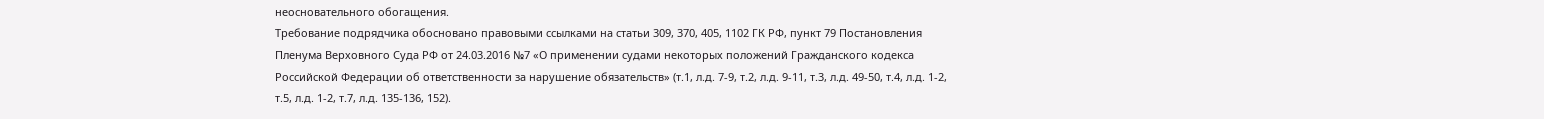неосновательного обогащения.
Требование подрядчика обосновано правовыми ссылками на статьи 309, 370, 405, 1102 ГК РФ, пункт 79 Постановления Пленума Верховного Суда РФ от 24.03.2016 №7 «О применении судами некоторых положений Гражданского кодекса Российской Федерации об ответственности за нарушение обязательств» (т.1, л.д. 7-9, т.2, л.д. 9-11, т.3, л.д. 49-50, т.4, л.д. 1-2, т.5, л.д. 1-2, т.7, л.д. 135-136, 152).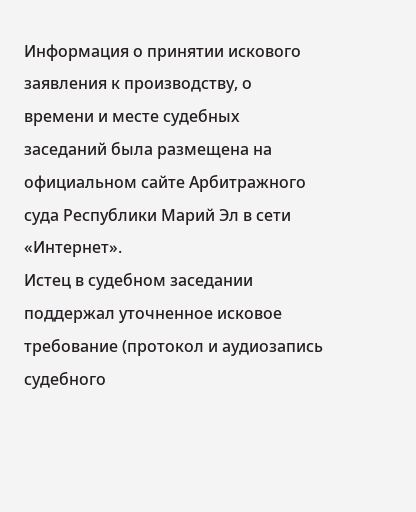Информация о принятии искового заявления к производству, о времени и месте судебных заседаний была размещена на официальном сайте Арбитражного суда Республики Марий Эл в сети «Интернет».
Истец в судебном заседании поддержал уточненное исковое требование (протокол и аудиозапись судебного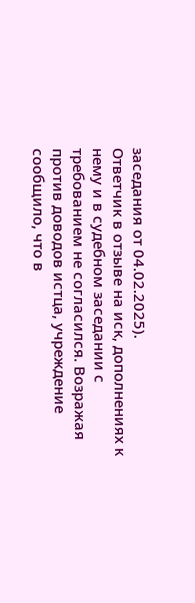заседания от 04.02.2025).
Ответчик в отзыве на иск, дополнениях к нему и в судебном заседании с требованием не согласился. Возражая против доводов истца, учреждение сообщило, что в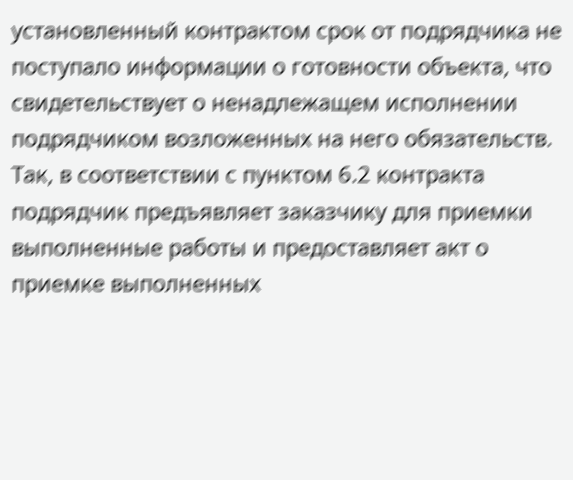установленный контрактом срок от подрядчика не поступало информации о готовности объекта, что свидетельствует о ненадлежащем исполнении подрядчиком возложенных на него обязательств.
Так, в соответствии с пунктом 6.2 контракта подрядчик предъявляет заказчику для приемки выполненные работы и предоставляет акт о приемке выполненных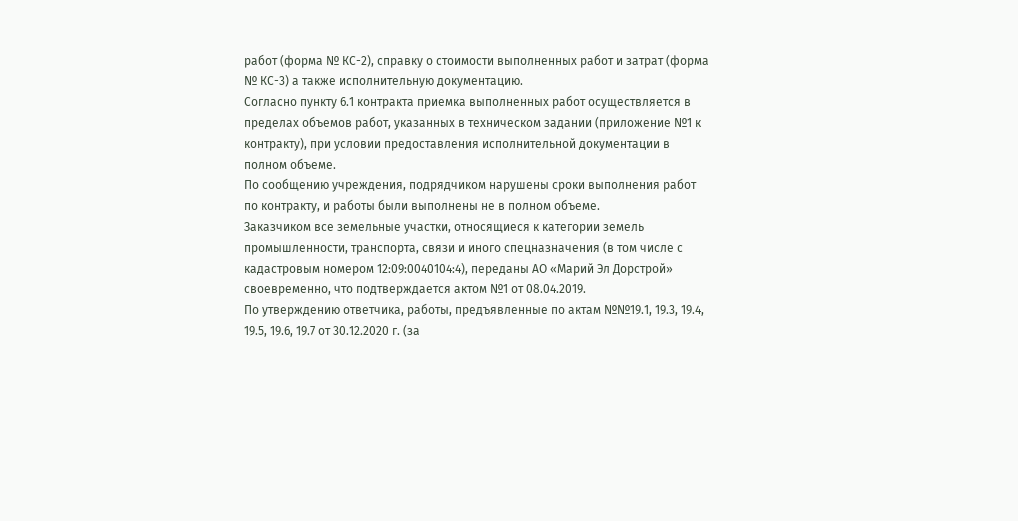работ (форма № КС-2), справку о стоимости выполненных работ и затрат (форма № КС-3) а также исполнительную документацию.
Согласно пункту 6.1 контракта приемка выполненных работ осуществляется в пределах объемов работ, указанных в техническом задании (приложение №1 к контракту), при условии предоставления исполнительной документации в полном объеме.
По сообщению учреждения, подрядчиком нарушены сроки выполнения работ по контракту, и работы были выполнены не в полном объеме.
Заказчиком все земельные участки, относящиеся к категории земель промышленности, транспорта, связи и иного спецназначения (в том числе с кадастровым номером 12:09:0040104:4), переданы АО «Марий Эл Дорстрой» своевременно, что подтверждается актом №1 от 08.04.2019.
По утверждению ответчика, работы, предъявленные по актам №№19.1, 19.3, 19.4, 19.5, 19.6, 19.7 от 30.12.2020 г. (за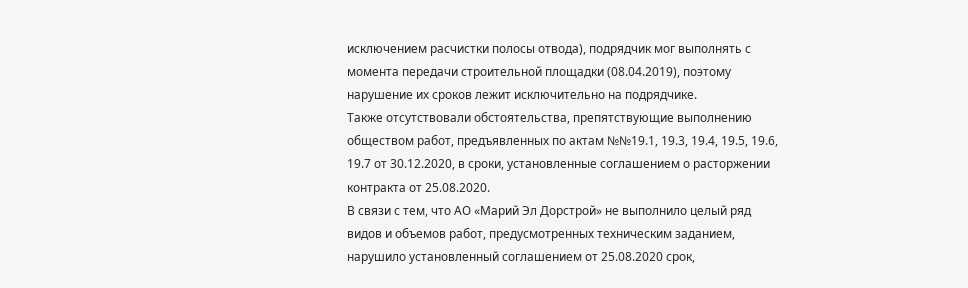исключением расчистки полосы отвода), подрядчик мог выполнять с момента передачи строительной площадки (08.04.2019), поэтому нарушение их сроков лежит исключительно на подрядчике.
Также отсутствовали обстоятельства, препятствующие выполнению обществом работ, предъявленных по актам №№19.1, 19.3, 19.4, 19.5, 19.6, 19.7 от 30.12.2020, в сроки, установленные соглашением о расторжении контракта от 25.08.2020.
В связи с тем, что АО «Марий Эл Дорстрой» не выполнило целый ряд видов и объемов работ, предусмотренных техническим заданием, нарушило установленный соглашением от 25.08.2020 срок,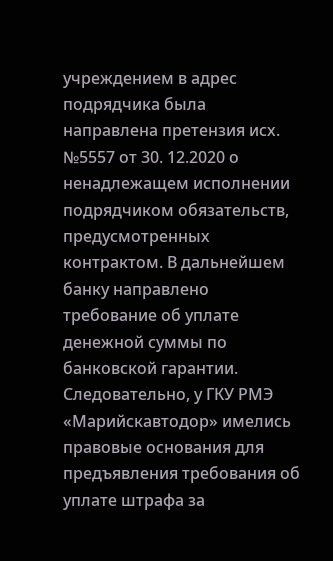учреждением в адрес подрядчика была направлена претензия исх. №5557 от 30. 12.2020 о ненадлежащем исполнении подрядчиком обязательств, предусмотренных контрактом. В дальнейшем банку направлено требование об уплате денежной суммы по банковской гарантии.
Следовательно, у ГКУ РМЭ «Марийскавтодор» имелись правовые основания для предъявления требования об уплате штрафа за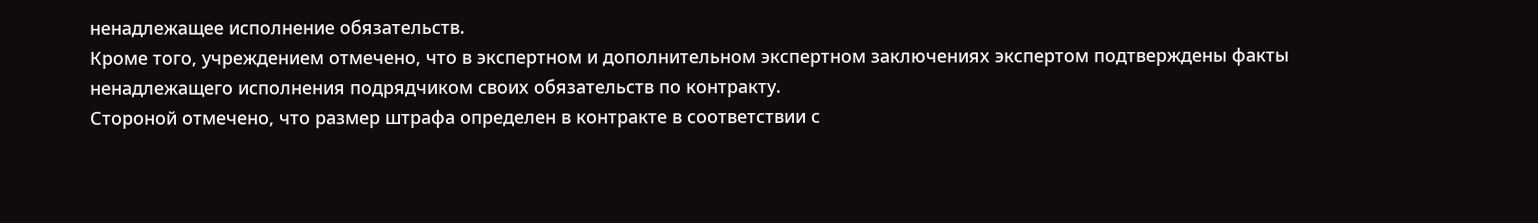ненадлежащее исполнение обязательств.
Кроме того, учреждением отмечено, что в экспертном и дополнительном экспертном заключениях экспертом подтверждены факты ненадлежащего исполнения подрядчиком своих обязательств по контракту.
Стороной отмечено, что размер штрафа определен в контракте в соответствии с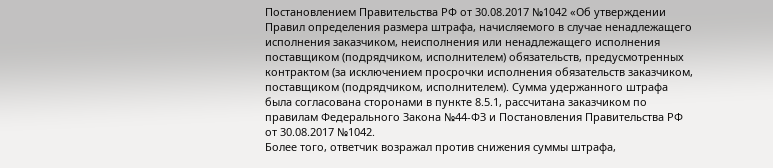Постановлением Правительства РФ от 30.08.2017 №1042 «Об утверждении Правил определения размера штрафа, начисляемого в случае ненадлежащего исполнения заказчиком, неисполнения или ненадлежащего исполнения поставщиком (подрядчиком, исполнителем) обязательств, предусмотренных контрактом (за исключением просрочки исполнения обязательств заказчиком, поставщиком (подрядчиком, исполнителем). Сумма удержанного штрафа была согласована сторонами в пункте 8.5.1, рассчитана заказчиком по правилам Федерального Закона №44-ФЗ и Постановления Правительства РФ от 30.08.2017 №1042.
Более того, ответчик возражал против снижения суммы штрафа,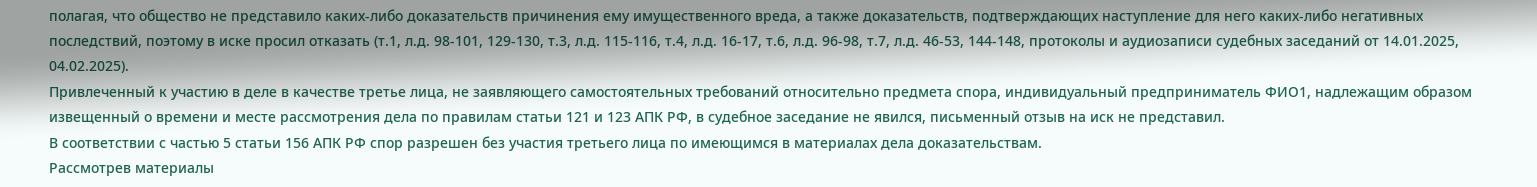полагая, что общество не представило каких-либо доказательств причинения ему имущественного вреда, а также доказательств, подтверждающих наступление для него каких-либо негативных последствий, поэтому в иске просил отказать (т.1, л.д. 98-101, 129-130, т.3, л.д. 115-116, т.4, л.д. 16-17, т.6, л.д. 96-98, т.7, л.д. 46-53, 144-148, протоколы и аудиозаписи судебных заседаний от 14.01.2025, 04.02.2025).
Привлеченный к участию в деле в качестве третье лица, не заявляющего самостоятельных требований относительно предмета спора, индивидуальный предприниматель ФИО1, надлежащим образом извещенный о времени и месте рассмотрения дела по правилам статьи 121 и 123 АПК РФ, в судебное заседание не явился, письменный отзыв на иск не представил.
В соответствии с частью 5 статьи 156 АПК РФ спор разрешен без участия третьего лица по имеющимся в материалах дела доказательствам.
Рассмотрев материалы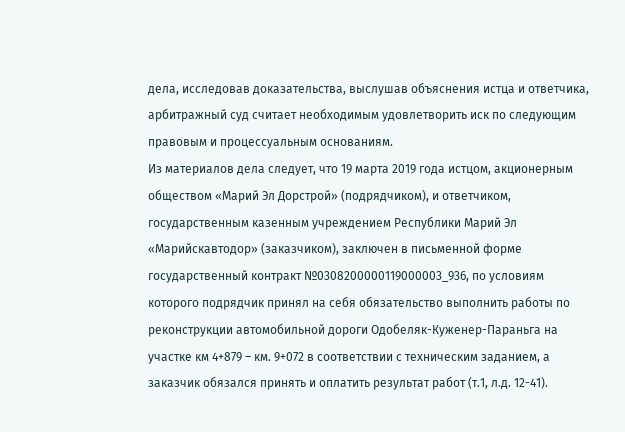дела, исследовав доказательства, выслушав объяснения истца и ответчика, арбитражный суд считает необходимым удовлетворить иск по следующим правовым и процессуальным основаниям.
Из материалов дела следует, что 19 марта 2019 года истцом, акционерным обществом «Марий Эл Дорстрой» (подрядчиком), и ответчиком, государственным казенным учреждением Республики Марий Эл «Марийскавтодор» (заказчиком), заключен в письменной форме государственный контракт №0308200000119000003_936, по условиям которого подрядчик принял на себя обязательство выполнить работы по реконструкции автомобильной дороги Одобеляк-Куженер-Параньга на участке км 4+879 – км. 9+072 в соответствии с техническим заданием, а заказчик обязался принять и оплатить результат работ (т.1, л.д. 12-41).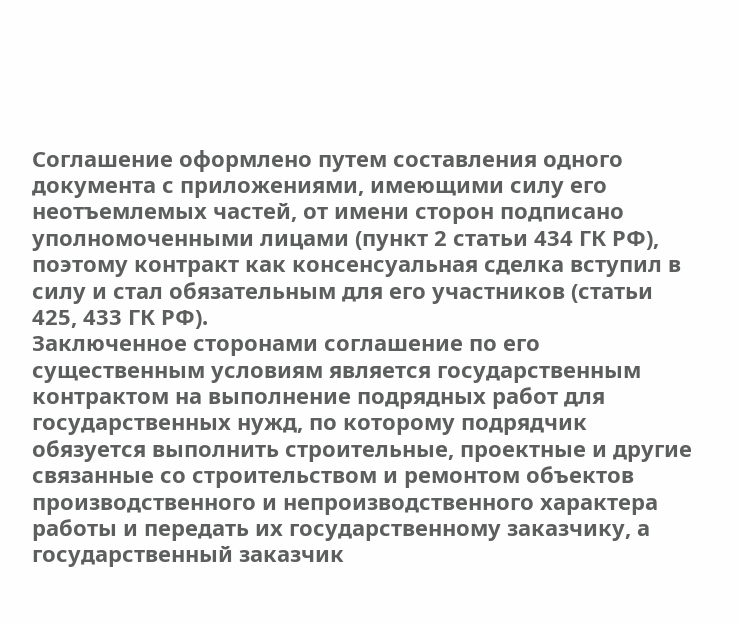Соглашение оформлено путем составления одного документа с приложениями, имеющими силу его неотъемлемых частей, от имени сторон подписано уполномоченными лицами (пункт 2 статьи 434 ГК РФ), поэтому контракт как консенсуальная сделка вступил в силу и стал обязательным для его участников (статьи 425, 433 ГК РФ).
Заключенное сторонами соглашение по его существенным условиям является государственным контрактом на выполнение подрядных работ для государственных нужд, по которому подрядчик обязуется выполнить строительные, проектные и другие связанные со строительством и ремонтом объектов производственного и непроизводственного характера работы и передать их государственному заказчику, а государственный заказчик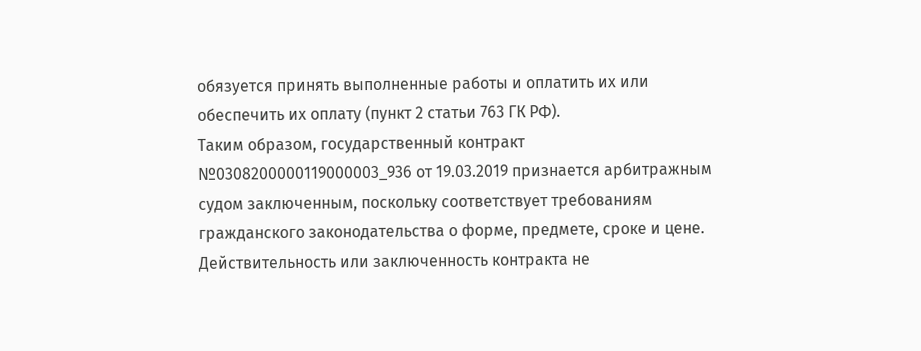обязуется принять выполненные работы и оплатить их или обеспечить их оплату (пункт 2 статьи 763 ГК РФ).
Таким образом, государственный контракт №0308200000119000003_936 от 19.03.2019 признается арбитражным судом заключенным, поскольку соответствует требованиям гражданского законодательства о форме, предмете, сроке и цене. Действительность или заключенность контракта не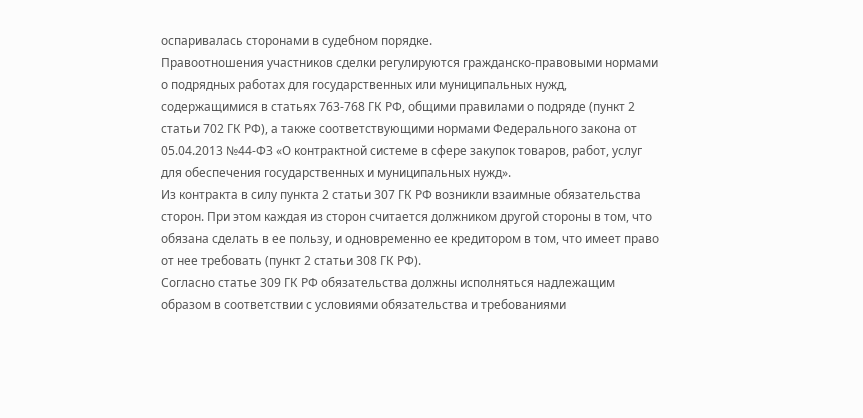оспаривалась сторонами в судебном порядке.
Правоотношения участников сделки регулируются гражданско-правовыми нормами о подрядных работах для государственных или муниципальных нужд, содержащимися в статьях 763-768 ГК РФ, общими правилами о подряде (пункт 2 статьи 702 ГК РФ), а также соответствующими нормами Федерального закона от 05.04.2013 №44-ФЗ «О контрактной системе в сфере закупок товаров, работ, услуг для обеспечения государственных и муниципальных нужд».
Из контракта в силу пункта 2 статьи 307 ГК РФ возникли взаимные обязательства сторон. При этом каждая из сторон считается должником другой стороны в том, что обязана сделать в ее пользу, и одновременно ее кредитором в том, что имеет право от нее требовать (пункт 2 статьи 308 ГК РФ).
Согласно статье 309 ГК РФ обязательства должны исполняться надлежащим образом в соответствии с условиями обязательства и требованиями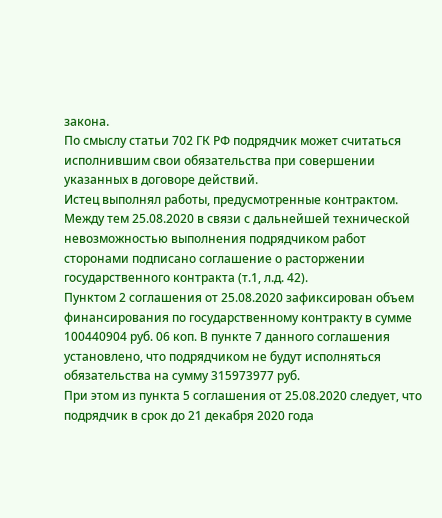закона.
По смыслу статьи 702 ГК РФ подрядчик может считаться исполнившим свои обязательства при совершении указанных в договоре действий.
Истец выполнял работы, предусмотренные контрактом. Между тем 25.08.2020 в связи с дальнейшей технической невозможностью выполнения подрядчиком работ сторонами подписано соглашение о расторжении государственного контракта (т.1, л.д. 42).
Пунктом 2 соглашения от 25.08.2020 зафиксирован объем финансирования по государственному контракту в сумме 100440904 руб. 06 коп. В пункте 7 данного соглашения установлено, что подрядчиком не будут исполняться обязательства на сумму 315973977 руб.
При этом из пункта 5 соглашения от 25.08.2020 следует, что подрядчик в срок до 21 декабря 2020 года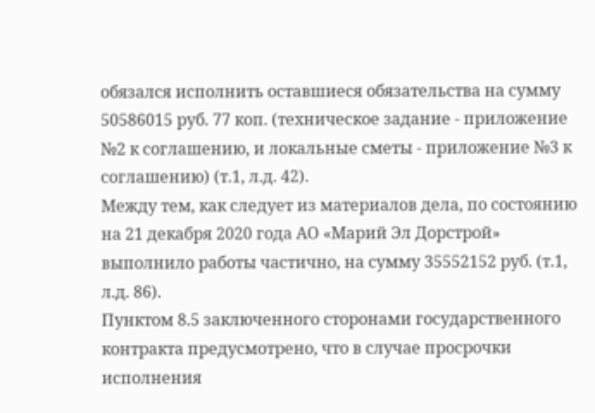обязался исполнить оставшиеся обязательства на сумму 50586015 руб. 77 коп. (техническое задание - приложение №2 к соглашению, и локальные сметы - приложение №3 к соглашению) (т.1, л.д. 42).
Между тем, как следует из материалов дела, по состоянию на 21 декабря 2020 года АО «Марий Эл Дорстрой» выполнило работы частично, на сумму 35552152 руб. (т.1, л.д. 86).
Пунктом 8.5 заключенного сторонами государственного контракта предусмотрено, что в случае просрочки исполнения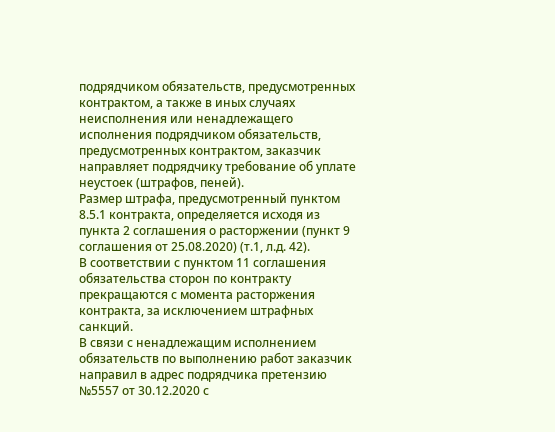подрядчиком обязательств, предусмотренных контрактом, а также в иных случаях неисполнения или ненадлежащего исполнения подрядчиком обязательств, предусмотренных контрактом, заказчик направляет подрядчику требование об уплате неустоек (штрафов, пеней).
Размер штрафа, предусмотренный пунктом 8.5.1 контракта, определяется исходя из пункта 2 соглашения о расторжении (пункт 9 соглашения от 25.08.2020) (т.1, л.д. 42).
В соответствии с пунктом 11 соглашения обязательства сторон по контракту прекращаются с момента расторжения контракта, за исключением штрафных санкций.
В связи с ненадлежащим исполнением обязательств по выполнению работ заказчик направил в адрес подрядчика претензию №5557 от 30.12.2020 с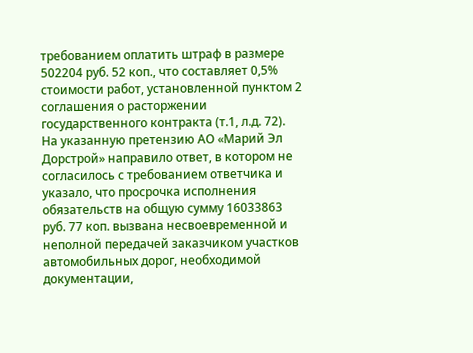требованием оплатить штраф в размере 502204 руб. 52 коп., что составляет 0,5% стоимости работ, установленной пунктом 2 соглашения о расторжении государственного контракта (т.1, л.д. 72).
На указанную претензию АО «Марий Эл Дорстрой» направило ответ, в котором не согласилось с требованием ответчика и указало, что просрочка исполнения обязательств на общую сумму 16033863 руб. 77 коп. вызвана несвоевременной и неполной передачей заказчиком участков автомобильных дорог, необходимой документации,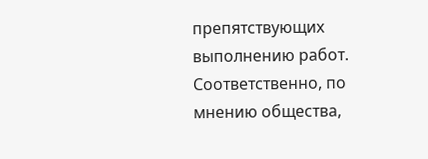препятствующих выполнению работ. Соответственно, по мнению общества,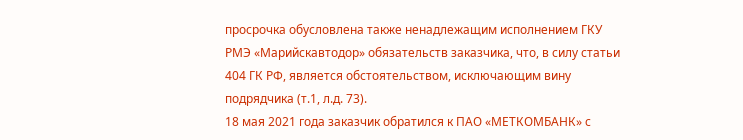просрочка обусловлена также ненадлежащим исполнением ГКУ РМЭ «Марийскавтодор» обязательств заказчика, что, в силу статьи 404 ГК РФ, является обстоятельством, исключающим вину подрядчика (т.1, л.д. 73).
18 мая 2021 года заказчик обратился к ПАО «МЕТКОМБАНК» с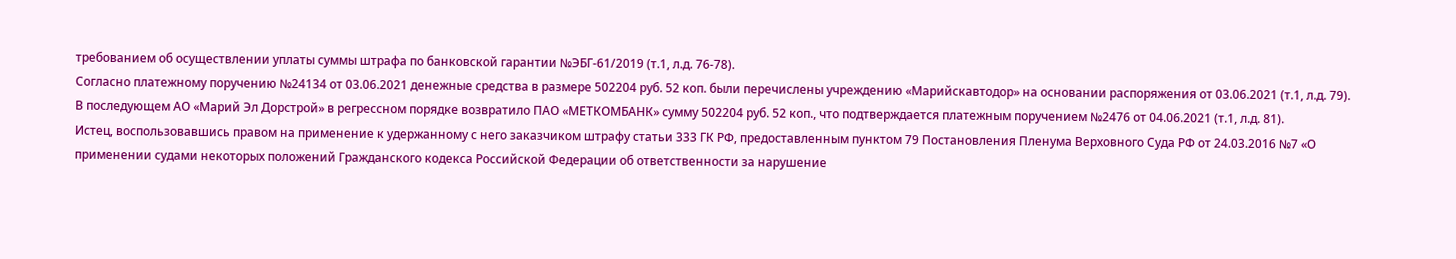требованием об осуществлении уплаты суммы штрафа по банковской гарантии №ЭБГ-61/2019 (т.1, л.д. 76-78).
Согласно платежному поручению №24134 от 03.06.2021 денежные средства в размере 502204 руб. 52 коп. были перечислены учреждению «Марийскавтодор» на основании распоряжения от 03.06.2021 (т.1, л.д. 79).
В последующем АО «Марий Эл Дорстрой» в регрессном порядке возвратило ПАО «МЕТКОМБАНК» сумму 502204 руб. 52 коп., что подтверждается платежным поручением №2476 от 04.06.2021 (т.1, л.д. 81).
Истец, воспользовавшись правом на применение к удержанному с него заказчиком штрафу статьи 333 ГК РФ, предоставленным пунктом 79 Постановления Пленума Верховного Суда РФ от 24.03.2016 №7 «О применении судами некоторых положений Гражданского кодекса Российской Федерации об ответственности за нарушение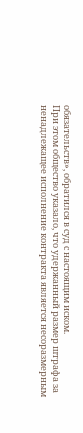обязательств», обратился в суд с настоящим иском.
При этом общество указало, что удержанный размер штрафа за ненадлежащее исполнение контракта является несоразмерным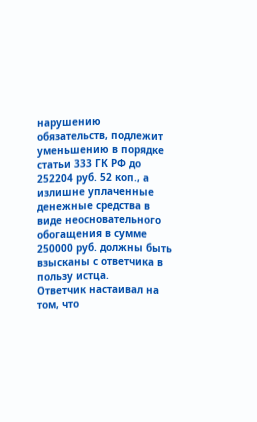нарушению обязательств, подлежит уменьшению в порядке статьи 333 ГК РФ до 252204 руб. 52 коп., а излишне уплаченные денежные средства в виде неосновательного обогащения в сумме 250000 руб. должны быть взысканы с ответчика в пользу истца.
Ответчик настаивал на том, что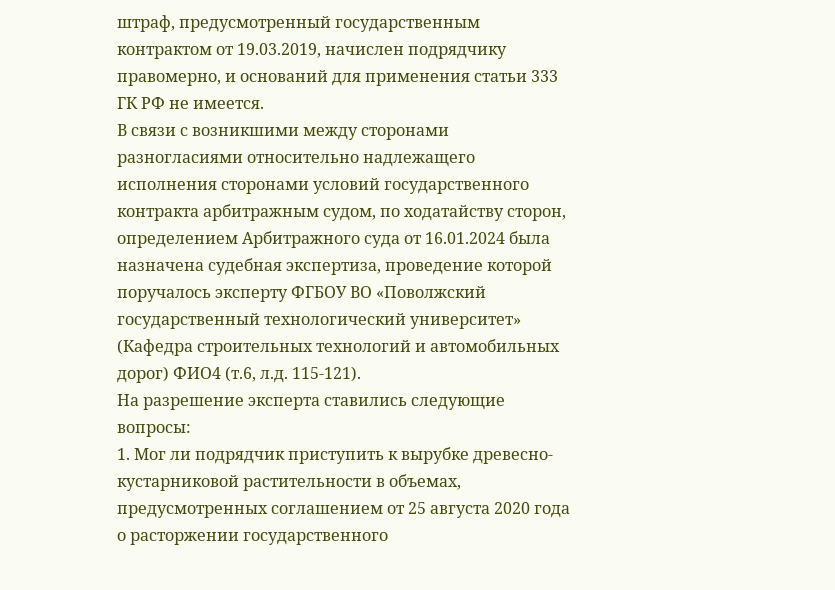штраф, предусмотренный государственным контрактом от 19.03.2019, начислен подрядчику правомерно, и оснований для применения статьи 333 ГК РФ не имеется.
В связи с возникшими между сторонами разногласиями относительно надлежащего исполнения сторонами условий государственного контракта арбитражным судом, по ходатайству сторон, определением Арбитражного суда от 16.01.2024 была назначена судебная экспертиза, проведение которой поручалось эксперту ФГБОУ ВО «Поволжский государственный технологический университет» (Кафедра строительных технологий и автомобильных дорог) ФИО4 (т.6, л.д. 115-121).
На разрешение эксперта ставились следующие вопросы:
1. Мог ли подрядчик приступить к вырубке древесно-кустарниковой растительности в объемах, предусмотренных соглашением от 25 августа 2020 года о расторжении государственного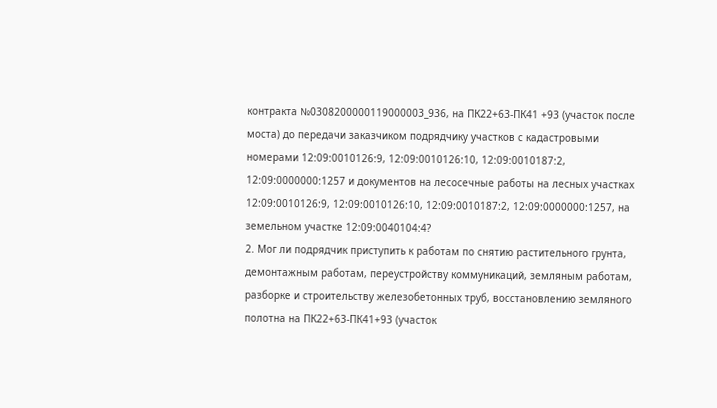контракта №0308200000119000003_936, на ПК22+63-ПК41 +93 (участок после моста) до передачи заказчиком подрядчику участков с кадастровыми номерами 12:09:0010126:9, 12:09:0010126:10, 12:09:0010187:2, 12:09:0000000:1257 и документов на лесосечные работы на лесных участках 12:09:0010126:9, 12:09:0010126:10, 12:09:0010187:2, 12:09:0000000:1257, на земельном участке 12:09:0040104:4?
2. Мог ли подрядчик приступить к работам по снятию растительного грунта, демонтажным работам, переустройству коммуникаций, земляным работам, разборке и строительству железобетонных труб, восстановлению земляного полотна на ПК22+63-ПК41+93 (участок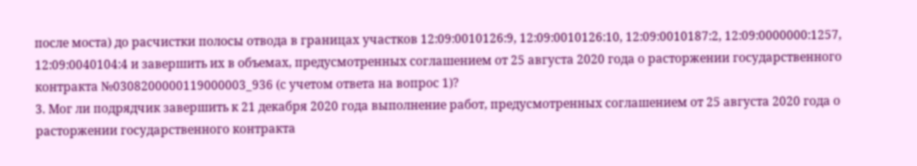после моста) до расчистки полосы отвода в границах участков 12:09:0010126:9, 12:09:0010126:10, 12:09:0010187:2, 12:09:0000000:1257, 12:09:0040104:4 и завершить их в объемах, предусмотренных соглашением от 25 августа 2020 года о расторжении государственного контракта №0308200000119000003_936 (с учетом ответа на вопрос 1)?
3. Мог ли подрядчик завершить к 21 декабря 2020 года выполнение работ, предусмотренных соглашением от 25 августа 2020 года о расторжении государственного контракта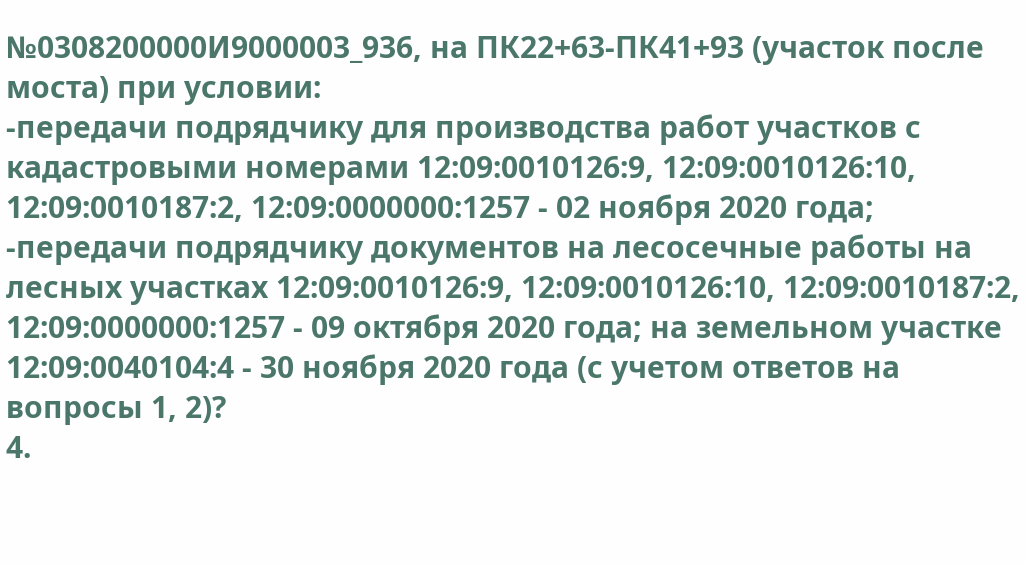№0308200000И9000003_936, на ПК22+63-ПК41+93 (участок после моста) при условии:
-передачи подрядчику для производства работ участков с кадастровыми номерами 12:09:0010126:9, 12:09:0010126:10, 12:09:0010187:2, 12:09:0000000:1257 - 02 ноября 2020 года;
-передачи подрядчику документов на лесосечные работы на лесных участках 12:09:0010126:9, 12:09:0010126:10, 12:09:0010187:2, 12:09:0000000:1257 - 09 октября 2020 года; на земельном участке 12:09:0040104:4 - 30 ноября 2020 года (с учетом ответов на вопросы 1, 2)?
4.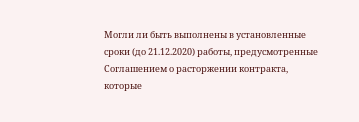Могли ли быть выполнены в установленные сроки (до 21.12.2020) работы, предусмотренные Соглашением о расторжении контракта, которые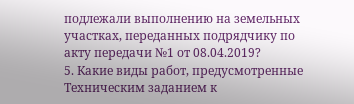подлежали выполнению на земельных участках, переданных подрядчику по акту передачи №1 от 08.04.2019?
5. Какие виды работ, предусмотренные Техническим заданием к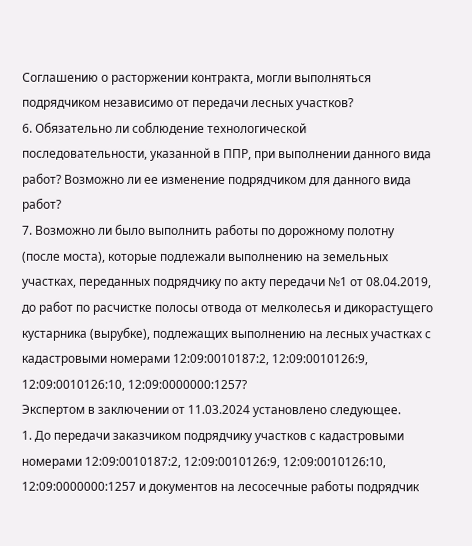Соглашению о расторжении контракта, могли выполняться подрядчиком независимо от передачи лесных участков?
6. Обязательно ли соблюдение технологической последовательности, указанной в ППР, при выполнении данного вида работ? Возможно ли ее изменение подрядчиком для данного вида работ?
7. Возможно ли было выполнить работы по дорожному полотну (после моста), которые подлежали выполнению на земельных участках, переданных подрядчику по акту передачи №1 от 08.04.2019, до работ по расчистке полосы отвода от мелколесья и дикорастущего кустарника (вырубке), подлежащих выполнению на лесных участках с кадастровыми номерами 12:09:0010187:2, 12:09:0010126:9, 12:09:0010126:10, 12:09:0000000:1257?
Экспертом в заключении от 11.03.2024 установлено следующее.
1. До передачи заказчиком подрядчику участков с кадастровыми номерами 12:09:0010187:2, 12:09:0010126:9, 12:09:0010126:10, 12:09:0000000:1257 и документов на лесосечные работы подрядчик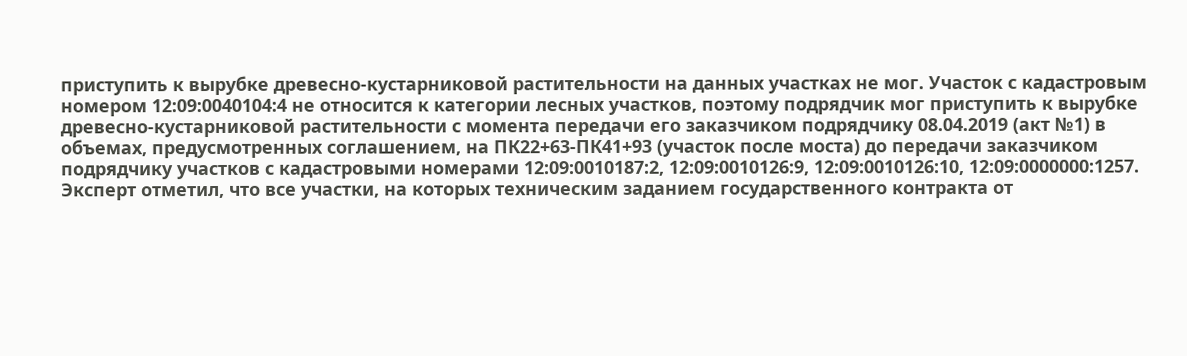приступить к вырубке древесно-кустарниковой растительности на данных участках не мог. Участок с кадастровым номером 12:09:0040104:4 не относится к категории лесных участков, поэтому подрядчик мог приступить к вырубке древесно-кустарниковой растительности с момента передачи его заказчиком подрядчику 08.04.2019 (акт №1) в объемах, предусмотренных соглашением, на ПК22+63-ПК41+93 (участок после моста) до передачи заказчиком подрядчику участков с кадастровыми номерами 12:09:0010187:2, 12:09:0010126:9, 12:09:0010126:10, 12:09:0000000:1257.
Эксперт отметил, что все участки, на которых техническим заданием государственного контракта от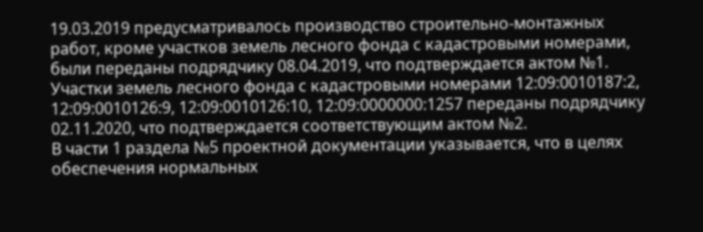19.03.2019 предусматривалось производство строительно-монтажных работ, кроме участков земель лесного фонда с кадастровыми номерами, были переданы подрядчику 08.04.2019, что подтверждается актом №1. Участки земель лесного фонда с кадастровыми номерами 12:09:0010187:2, 12:09:0010126:9, 12:09:0010126:10, 12:09:0000000:1257 переданы подрядчику 02.11.2020, что подтверждается соответствующим актом №2.
В части 1 раздела №5 проектной документации указывается, что в целях обеспечения нормальных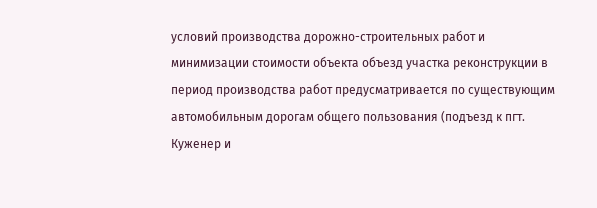условий производства дорожно-строительных работ и минимизации стоимости объекта объезд участка реконструкции в период производства работ предусматривается по существующим автомобильным дорогам общего пользования (подъезд к пгт. Куженер и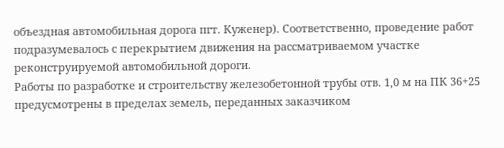объездная автомобильная дорога пгт. Куженер). Соответственно, проведение работ подразумевалось с перекрытием движения на рассматриваемом участке реконструируемой автомобильной дороги.
Работы по разработке и строительству железобетонной трубы отв. 1,0 м на ПК 36+25 предусмотрены в пределах земель, переданных заказчиком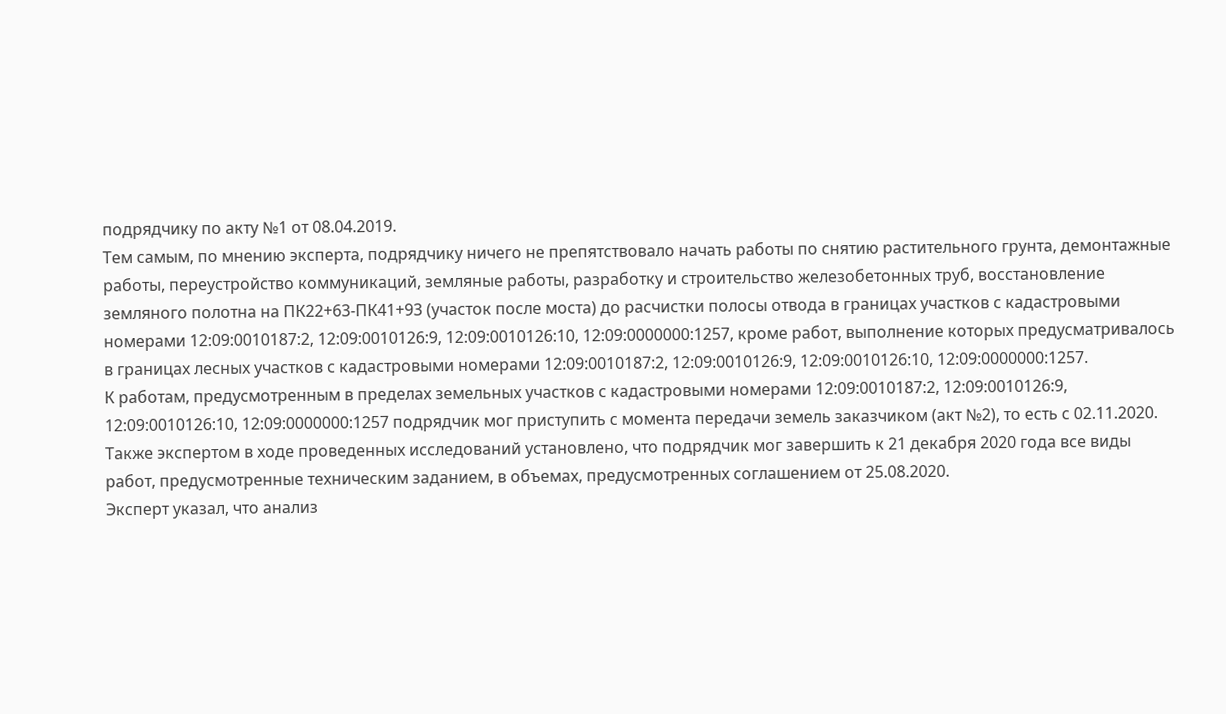подрядчику по акту №1 от 08.04.2019.
Тем самым, по мнению эксперта, подрядчику ничего не препятствовало начать работы по снятию растительного грунта, демонтажные работы, переустройство коммуникаций, земляные работы, разработку и строительство железобетонных труб, восстановление земляного полотна на ПК22+63-ПК41+93 (участок после моста) до расчистки полосы отвода в границах участков с кадастровыми номерами 12:09:0010187:2, 12:09:0010126:9, 12:09:0010126:10, 12:09:0000000:1257, кроме работ, выполнение которых предусматривалось в границах лесных участков с кадастровыми номерами 12:09:0010187:2, 12:09:0010126:9, 12:09:0010126:10, 12:09:0000000:1257.
К работам, предусмотренным в пределах земельных участков с кадастровыми номерами 12:09:0010187:2, 12:09:0010126:9, 12:09:0010126:10, 12:09:0000000:1257 подрядчик мог приступить с момента передачи земель заказчиком (акт №2), то есть с 02.11.2020.
Также экспертом в ходе проведенных исследований установлено, что подрядчик мог завершить к 21 декабря 2020 года все виды работ, предусмотренные техническим заданием, в объемах, предусмотренных соглашением от 25.08.2020.
Эксперт указал, что анализ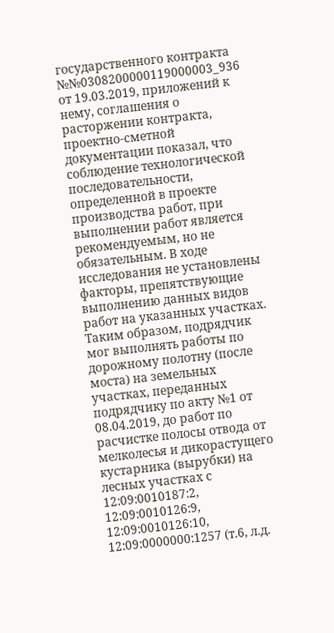государственного контракта №№0308200000119000003_936 от 19.03.2019, приложений к нему, соглашения о расторжении контракта, проектно-сметной документации показал, что соблюдение технологической последовательности, определенной в проекте производства работ, при выполнении работ является рекомендуемым, но не обязательным. В ходе исследования не установлены факторы, препятствующие выполнению данных видов работ на указанных участках.
Таким образом, подрядчик мог выполнять работы по дорожному полотну (после моста) на земельных участках, переданных подрядчику по акту №1 от 08.04.2019, до работ по расчистке полосы отвода от мелколесья и дикорастущего кустарника (вырубки) на лесных участках с 12:09:0010187:2, 12:09:0010126:9, 12:09:0010126:10, 12:09:0000000:1257 (т.6, л.д.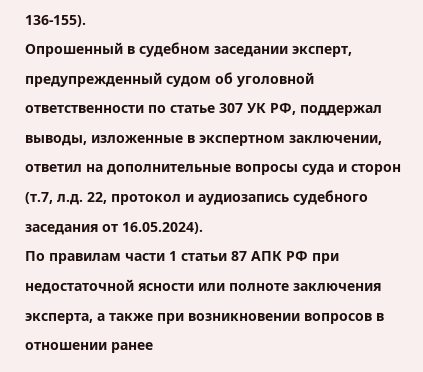136-155).
Опрошенный в судебном заседании эксперт, предупрежденный судом об уголовной ответственности по статье 307 УК РФ, поддержал выводы, изложенные в экспертном заключении, ответил на дополнительные вопросы суда и сторон (т.7, л.д. 22, протокол и аудиозапись судебного заседания от 16.05.2024).
По правилам части 1 статьи 87 АПК РФ при недостаточной ясности или полноте заключения эксперта, а также при возникновении вопросов в отношении ранее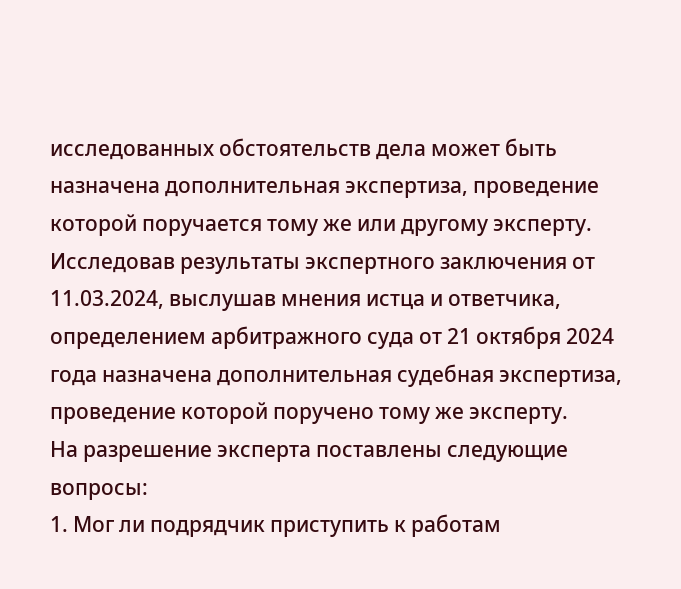исследованных обстоятельств дела может быть назначена дополнительная экспертиза, проведение которой поручается тому же или другому эксперту.
Исследовав результаты экспертного заключения от 11.03.2024, выслушав мнения истца и ответчика, определением арбитражного суда от 21 октября 2024 года назначена дополнительная судебная экспертиза, проведение которой поручено тому же эксперту.
На разрешение эксперта поставлены следующие вопросы:
1. Мог ли подрядчик приступить к работам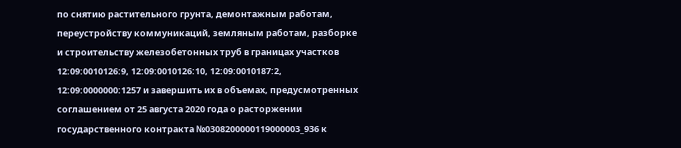по снятию растительного грунта, демонтажным работам, переустройству коммуникаций, земляным работам, разборке и строительству железобетонных труб в границах участков 12:09:0010126:9, 12:09:0010126:10, 12:09:0010187:2, 12:09:0000000:1257 и завершить их в объемах, предусмотренных соглашением от 25 августа 2020 года о расторжении государственного контракта №0308200000119000003_936 к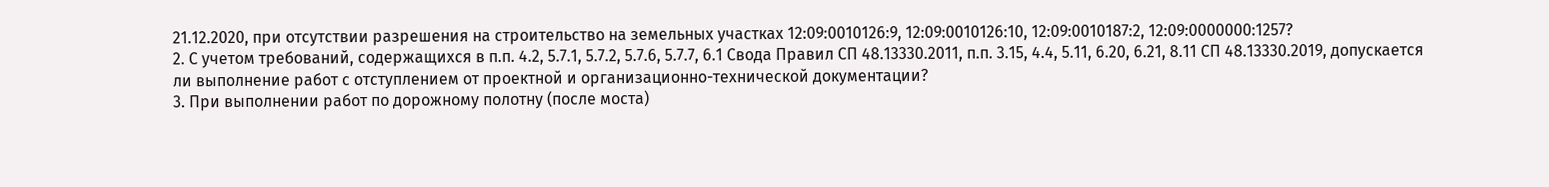21.12.2020, при отсутствии разрешения на строительство на земельных участках 12:09:0010126:9, 12:09:0010126:10, 12:09:0010187:2, 12:09:0000000:1257?
2. С учетом требований, содержащихся в п.п. 4.2, 5.7.1, 5.7.2, 5.7.6, 5.7.7, 6.1 Свода Правил СП 48.13330.2011, п.п. 3.15, 4.4, 5.11, 6.20, 6.21, 8.11 СП 48.13330.2019, допускается ли выполнение работ с отступлением от проектной и организационно-технической документации?
3. При выполнении работ по дорожному полотну (после моста)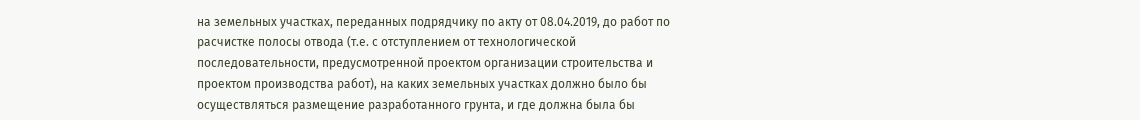на земельных участках, переданных подрядчику по акту от 08.04.2019, до работ по расчистке полосы отвода (т.е. с отступлением от технологической последовательности, предусмотренной проектом организации строительства и проектом производства работ), на каких земельных участках должно было бы осуществляться размещение разработанного грунта, и где должна была бы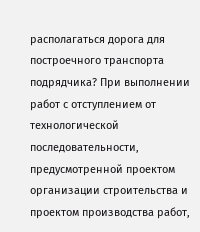располагаться дорога для построечного транспорта подрядчика? При выполнении работ с отступлением от технологической последовательности, предусмотренной проектом организации строительства и проектом производства работ,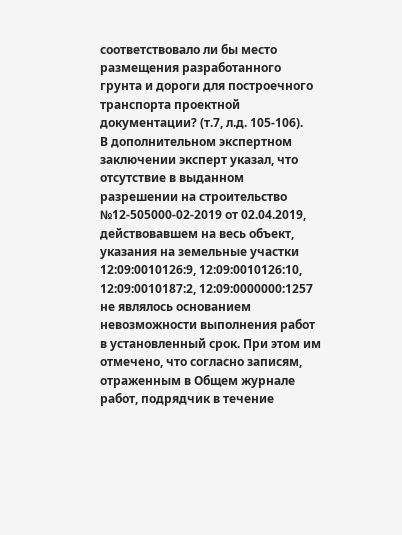соответствовало ли бы место размещения разработанного грунта и дороги для построечного транспорта проектной документации? (т.7, л.д. 105-106).
В дополнительном экспертном заключении эксперт указал, что отсутствие в выданном разрешении на строительство №12-505000-02-2019 от 02.04.2019, действовавшем на весь объект, указания на земельные участки 12:09:0010126:9, 12:09:0010126:10, 12:09:0010187:2, 12:09:0000000:1257 не являлось основанием невозможности выполнения работ в установленный срок. При этом им отмечено, что согласно записям, отраженным в Общем журнале работ, подрядчик в течение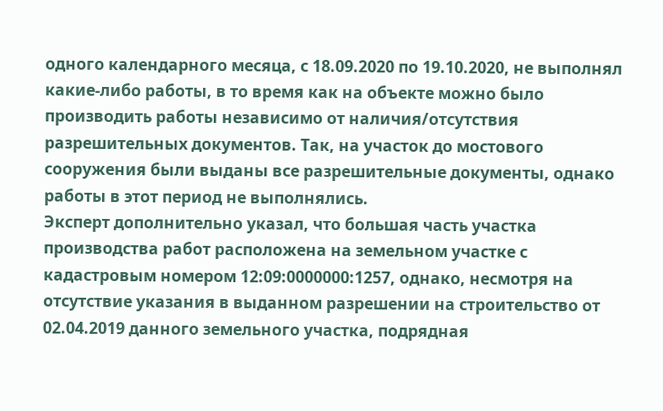одного календарного месяца, с 18.09.2020 по 19.10.2020, не выполнял какие-либо работы, в то время как на объекте можно было производить работы независимо от наличия/отсутствия разрешительных документов. Так, на участок до мостового сооружения были выданы все разрешительные документы, однако работы в этот период не выполнялись.
Эксперт дополнительно указал, что большая часть участка производства работ расположена на земельном участке с кадастровым номером 12:09:0000000:1257, однако, несмотря на отсутствие указания в выданном разрешении на строительство от 02.04.2019 данного земельного участка, подрядная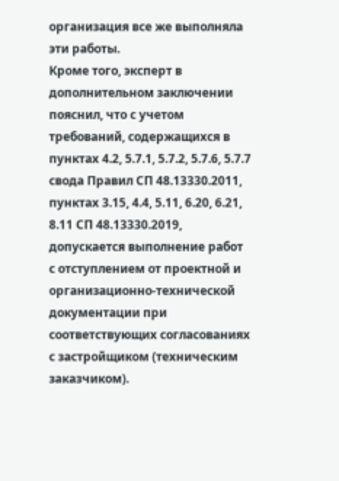организация все же выполняла эти работы.
Кроме того, эксперт в дополнительном заключении пояснил, что с учетом требований, содержащихся в пунктах 4.2, 5.7.1, 5.7.2, 5.7.6, 5.7.7 свода Правил СП 48.13330.2011, пунктах 3.15, 4.4, 5.11, 6.20, 6.21, 8.11 СП 48.13330.2019, допускается выполнение работ с отступлением от проектной и организационно-технической документации при соответствующих согласованиях с застройщиком (техническим заказчиком).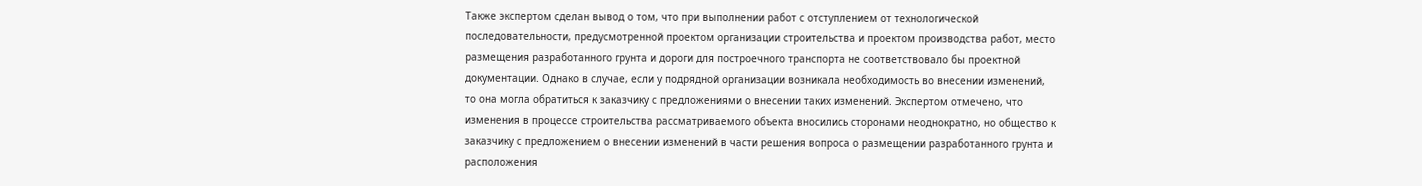Также экспертом сделан вывод о том, что при выполнении работ с отступлением от технологической последовательности, предусмотренной проектом организации строительства и проектом производства работ, место размещения разработанного грунта и дороги для построечного транспорта не соответствовало бы проектной документации. Однако в случае, если у подрядной организации возникала необходимость во внесении изменений, то она могла обратиться к заказчику с предложениями о внесении таких изменений. Экспертом отмечено, что изменения в процессе строительства рассматриваемого объекта вносились сторонами неоднократно, но общество к заказчику с предложением о внесении изменений в части решения вопроса о размещении разработанного грунта и расположения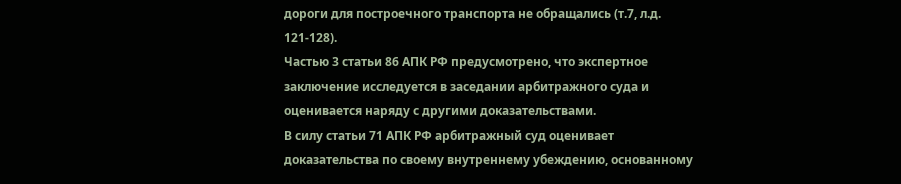дороги для построечного транспорта не обращались (т.7, л.д. 121-128).
Частью 3 статьи 86 АПК РФ предусмотрено, что экспертное заключение исследуется в заседании арбитражного суда и оценивается наряду с другими доказательствами.
В силу статьи 71 АПК РФ арбитражный суд оценивает доказательства по своему внутреннему убеждению, основанному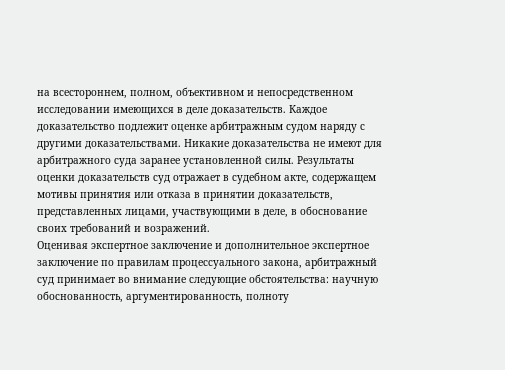на всестороннем, полном, объективном и непосредственном исследовании имеющихся в деле доказательств. Каждое доказательство подлежит оценке арбитражным судом наряду с другими доказательствами. Никакие доказательства не имеют для арбитражного суда заранее установленной силы. Результаты оценки доказательств суд отражает в судебном акте, содержащем мотивы принятия или отказа в принятии доказательств, представленных лицами, участвующими в деле, в обоснование своих требований и возражений.
Оценивая экспертное заключение и дополнительное экспертное заключение по правилам процессуального закона, арбитражный суд принимает во внимание следующие обстоятельства: научную обоснованность, аргументированность, полноту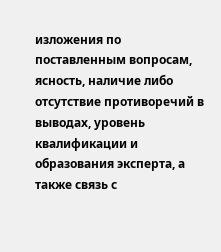изложения по поставленным вопросам, ясность, наличие либо отсутствие противоречий в выводах, уровень квалификации и образования эксперта, а также связь с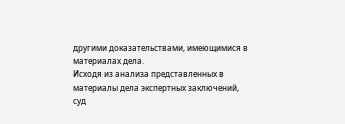другими доказательствами, имеющимися в материалах дела.
Исходя из анализа представленных в материалы дела экспертных заключений, суд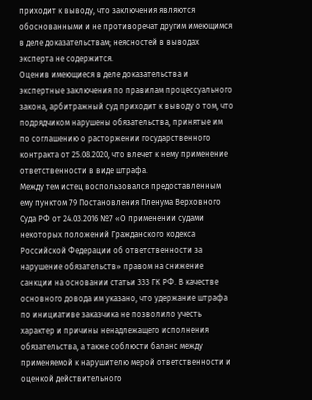приходит к выводу, что заключения являются обоснованными и не противоречат другим имеющимся в деле доказательствам; неясностей в выводах эксперта не содержится.
Оценив имеющиеся в деле доказательства и экспертные заключения по правилам процессуального закона, арбитражный суд приходит к выводу о том, что подрядчиком нарушены обязательства, принятые им по соглашению о расторжении государственного контракта от 25.08.2020, что влечет к нему применение ответственности в виде штрафа.
Между тем истец воспользовался предоставленным ему пунктом 79 Постановления Пленума Верховного Суда РФ от 24.03.2016 №7 «О применении судами некоторых положений Гражданского кодекса Российской Федерации об ответственности за нарушение обязательств» правом на снижение санкции на основании статьи 333 ГК РФ. В качестве основного довода им указано, что удержание штрафа по инициативе заказчика не позволило учесть характер и причины ненадлежащего исполнения обязательства, а также соблюсти баланс между применяемой к нарушителю мерой ответственности и оценкой действительного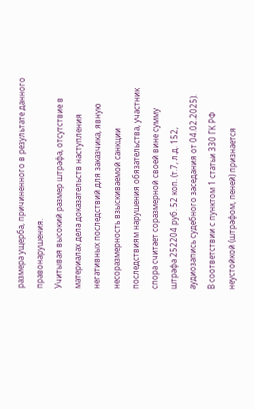размера ущерба, причиненного в результате данного правонарушения.
Учитывая высокий размер штрафа, отсутствие в материалах дела доказательств наступления негативных последствий для заказчика, явную несоразмерность взыскиваемой санкции последствиям нарушения обязательства, участник спора считает соразмерной своей вине сумму штрафа 252204 руб. 52 коп. (т.7, л.д. 152, аудиозапись судебного заседания от 04.02.2025).
В соответствии с пунктом 1 статьи 330 ГК РФ неустойкой (штрафом, пеней) признается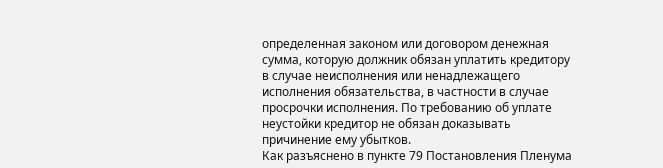определенная законом или договором денежная сумма, которую должник обязан уплатить кредитору в случае неисполнения или ненадлежащего исполнения обязательства, в частности в случае просрочки исполнения. По требованию об уплате неустойки кредитор не обязан доказывать причинение ему убытков.
Как разъяснено в пункте 79 Постановления Пленума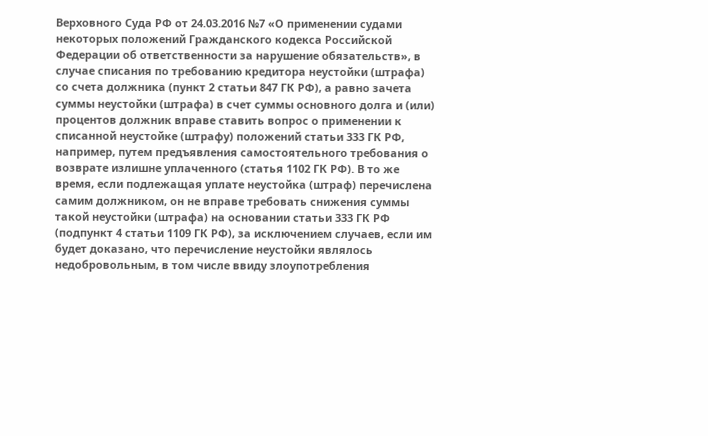Верховного Суда РФ от 24.03.2016 №7 «О применении судами некоторых положений Гражданского кодекса Российской Федерации об ответственности за нарушение обязательств», в случае списания по требованию кредитора неустойки (штрафа) со счета должника (пункт 2 статьи 847 ГК РФ), а равно зачета суммы неустойки (штрафа) в счет суммы основного долга и (или) процентов должник вправе ставить вопрос о применении к списанной неустойке (штрафу) положений статьи 333 ГК РФ, например, путем предъявления самостоятельного требования о возврате излишне уплаченного (статья 1102 ГК РФ). В то же время, если подлежащая уплате неустойка (штраф) перечислена самим должником, он не вправе требовать снижения суммы такой неустойки (штрафа) на основании статьи 333 ГК РФ (подпункт 4 статьи 1109 ГК РФ), за исключением случаев, если им будет доказано, что перечисление неустойки являлось недобровольным, в том числе ввиду злоупотребления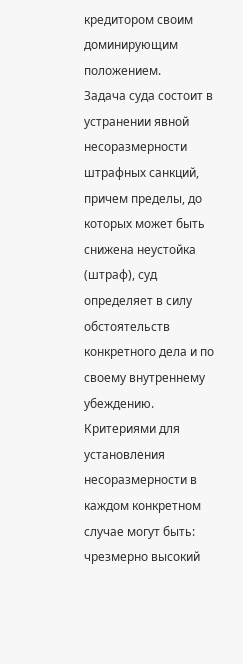кредитором своим доминирующим положением.
Задача суда состоит в устранении явной несоразмерности штрафных санкций, причем пределы, до которых может быть снижена неустойка (штраф), суд определяет в силу обстоятельств конкретного дела и по своему внутреннему убеждению.
Критериями для установления несоразмерности в каждом конкретном случае могут быть: чрезмерно высокий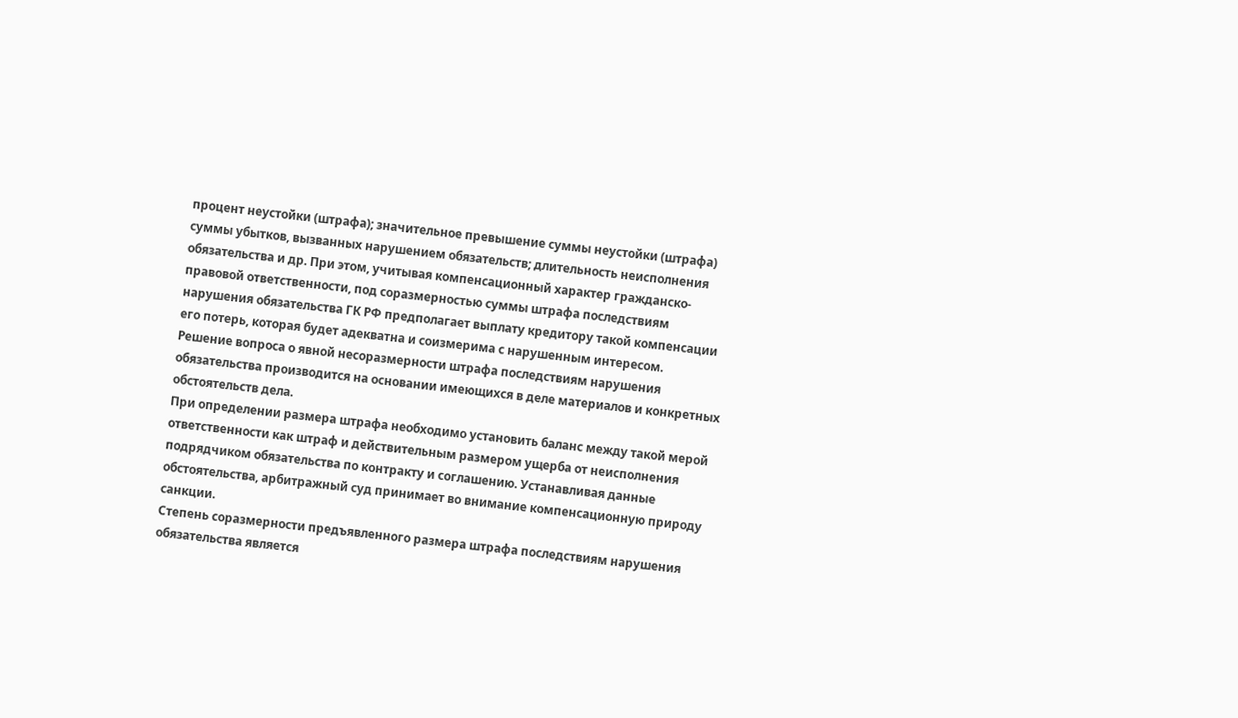процент неустойки (штрафа); значительное превышение суммы неустойки (штрафа) суммы убытков, вызванных нарушением обязательств; длительность неисполнения обязательства и др. При этом, учитывая компенсационный характер гражданско-правовой ответственности, под соразмерностью суммы штрафа последствиям нарушения обязательства ГК РФ предполагает выплату кредитору такой компенсации его потерь, которая будет адекватна и соизмерима с нарушенным интересом.
Решение вопроса о явной несоразмерности штрафа последствиям нарушения обязательства производится на основании имеющихся в деле материалов и конкретных обстоятельств дела.
При определении размера штрафа необходимо установить баланс между такой мерой ответственности как штраф и действительным размером ущерба от неисполнения подрядчиком обязательства по контракту и соглашению. Устанавливая данные обстоятельства, арбитражный суд принимает во внимание компенсационную природу санкции.
Степень соразмерности предъявленного размера штрафа последствиям нарушения обязательства является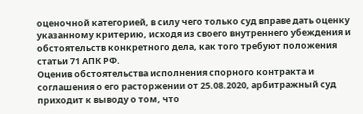оценочной категорией, в силу чего только суд вправе дать оценку указанному критерию, исходя из своего внутреннего убеждения и обстоятельств конкретного дела, как того требуют положения статьи 71 АПК РФ.
Оценив обстоятельства исполнения спорного контракта и соглашения о его расторжении от 25.08.2020, арбитражный суд приходит к выводу о том, что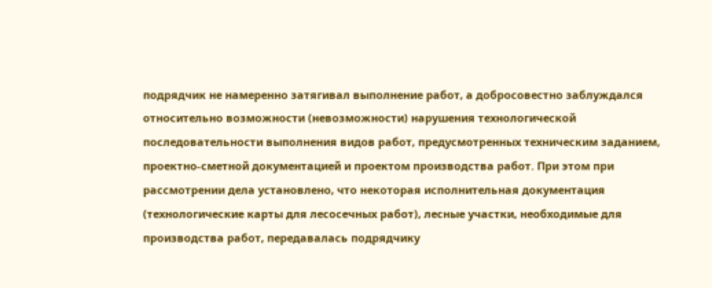подрядчик не намеренно затягивал выполнение работ, а добросовестно заблуждался относительно возможности (невозможности) нарушения технологической последовательности выполнения видов работ, предусмотренных техническим заданием, проектно-сметной документацией и проектом производства работ. При этом при рассмотрении дела установлено, что некоторая исполнительная документация (технологические карты для лесосечных работ), лесные участки, необходимые для производства работ, передавалась подрядчику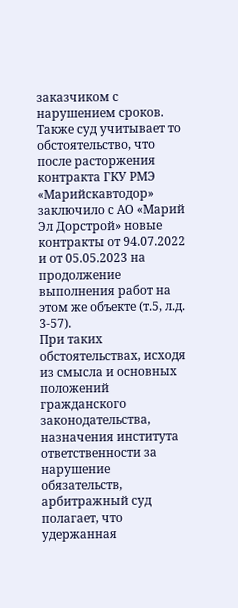заказчиком с нарушением сроков. Также суд учитывает то обстоятельство, что после расторжения контракта ГКУ РМЭ «Марийскавтодор» заключило с АО «Марий Эл Дорстрой» новые контракты от 94.07.2022 и от 05.05.2023 на продолжение выполнения работ на этом же объекте (т.5, л.д. 3-57).
При таких обстоятельствах, исходя из смысла и основных положений гражданского законодательства, назначения института ответственности за нарушение обязательств, арбитражный суд полагает, что удержанная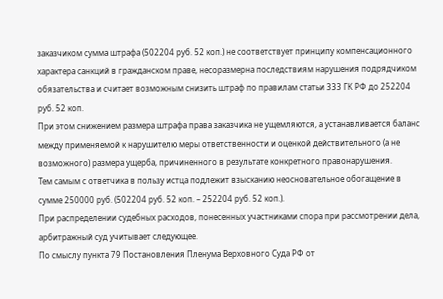заказчиком сумма штрафа (502204 руб. 52 коп.) не соответствует принципу компенсационного характера санкций в гражданском праве, несоразмерна последствиям нарушения подрядчиком обязательства и считает возможным снизить штраф по правилам статьи 333 ГК РФ до 252204 руб. 52 коп.
При этом снижением размера штрафа права заказчика не ущемляются, а устанавливается баланс между применяемой к нарушителю меры ответственности и оценкой действительного (а не возможного) размера ущерба, причиненного в результате конкретного правонарушения.
Тем самым с ответчика в пользу истца подлежит взысканию неосновательное обогащение в сумме 250000 руб. (502204 руб. 52 коп. – 252204 руб. 52 коп.).
При распределении судебных расходов, понесенных участниками спора при рассмотрении дела, арбитражный суд учитывает следующее.
По смыслу пункта 79 Постановления Пленума Верховного Суда РФ от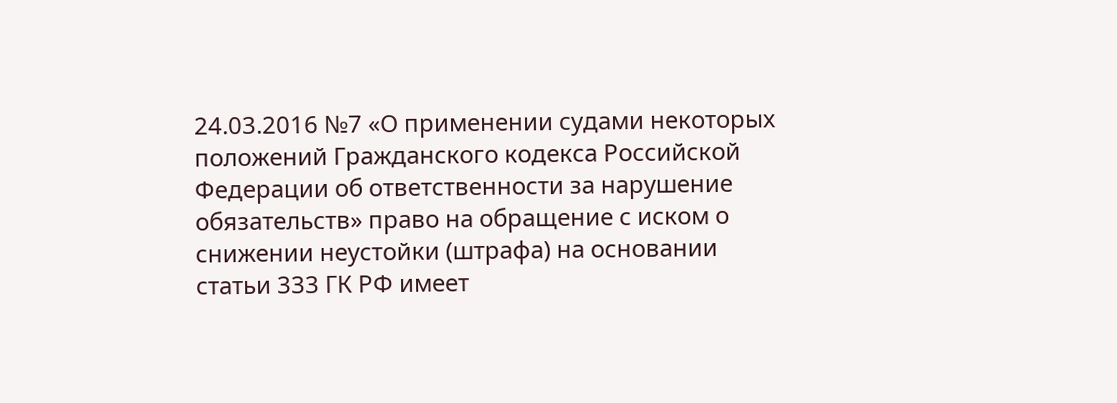24.03.2016 №7 «О применении судами некоторых положений Гражданского кодекса Российской Федерации об ответственности за нарушение обязательств» право на обращение с иском о снижении неустойки (штрафа) на основании статьи 333 ГК РФ имеет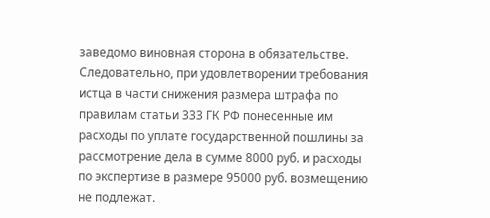заведомо виновная сторона в обязательстве. Следовательно, при удовлетворении требования истца в части снижения размера штрафа по правилам статьи 333 ГК РФ понесенные им расходы по уплате государственной пошлины за рассмотрение дела в сумме 8000 руб. и расходы по экспертизе в размере 95000 руб. возмещению не подлежат.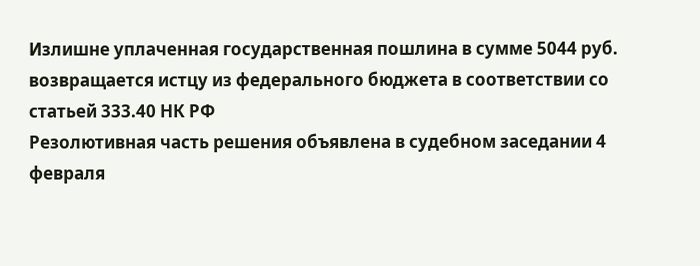Излишне уплаченная государственная пошлина в сумме 5044 руб. возвращается истцу из федерального бюджета в соответствии со статьей 333.40 НК РФ
Резолютивная часть решения объявлена в судебном заседании 4 февраля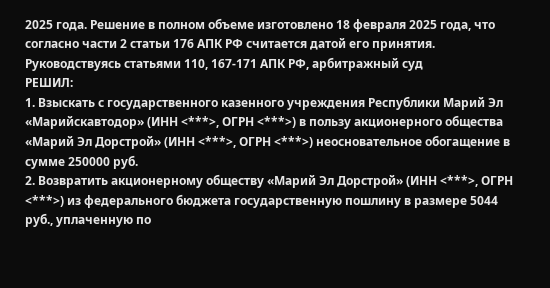2025 года. Решение в полном объеме изготовлено 18 февраля 2025 года, что согласно части 2 статьи 176 АПК РФ считается датой его принятия.
Руководствуясь статьями 110, 167-171 АПК РФ, арбитражный суд
РЕШИЛ:
1. Взыскать с государственного казенного учреждения Республики Марий Эл «Марийскавтодор» (ИНН <***>, ОГРН <***>) в пользу акционерного общества «Марий Эл Дорстрой» (ИНН <***>, ОГРН <***>) неосновательное обогащение в сумме 250000 руб.
2. Возвратить акционерному обществу «Марий Эл Дорстрой» (ИНН <***>, ОГРН <***>) из федерального бюджета государственную пошлину в размере 5044 руб., уплаченную по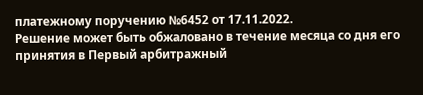платежному поручению №6452 от 17.11.2022.
Решение может быть обжаловано в течение месяца со дня его принятия в Первый арбитражный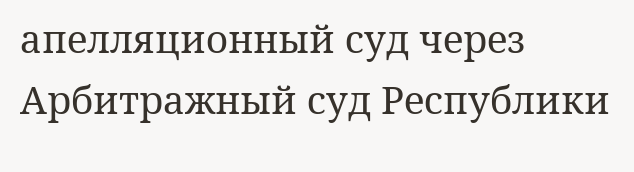апелляционный суд через Арбитражный суд Республики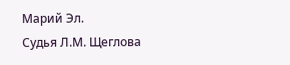Марий Эл.
Судья Л.М. Щеглова